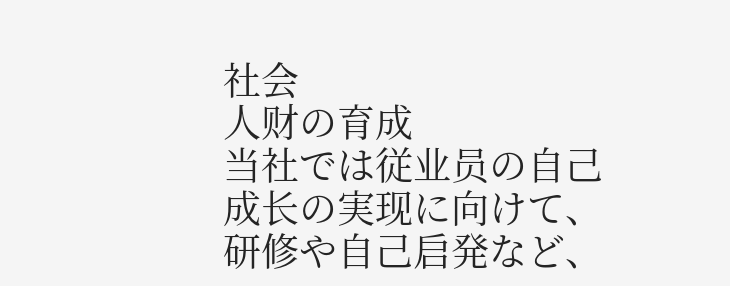社会
人财の育成
当社では従业员の自己成长の実现に向けて、研修や自己启発など、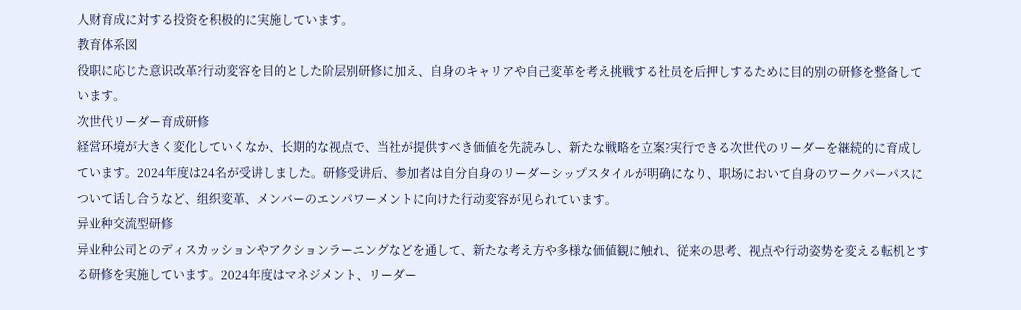人财育成に対する投资を积极的に実施しています。
教育体系図
役职に応じた意识改革?行动変容を目的とした阶层别研修に加え、自身のキャリアや自己変革を考え挑戦する社员を后押しするために目的别の研修を整备しています。
次世代リーダー育成研修
経営环境が大きく変化していくなか、长期的な视点で、当社が提供すべき価値を先読みし、新たな戦略を立案?実行できる次世代のリーダーを継続的に育成しています。2024年度は24名が受讲しました。研修受讲后、参加者は自分自身のリーダーシップスタイルが明确になり、职场において自身のワークパーパスについて话し合うなど、组织変革、メンバーのエンパワーメントに向けた行动変容が见られています。
异业种交流型研修
异业种公司とのディスカッションやアクションラーニングなどを通して、新たな考え方や多様な価値観に触れ、従来の思考、视点や行动姿势を変える転机とする研修を実施しています。2024年度はマネジメント、リーダー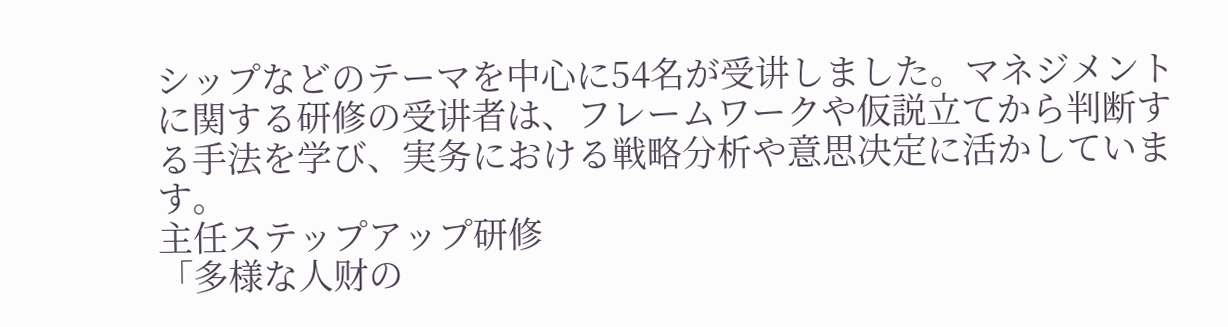シップなどのテーマを中心に54名が受讲しました。マネジメントに関する研修の受讲者は、フレームワークや仮説立てから判断する手法を学び、実务における戦略分析や意思决定に活かしています。
主任ステップアップ研修
「多様な人财の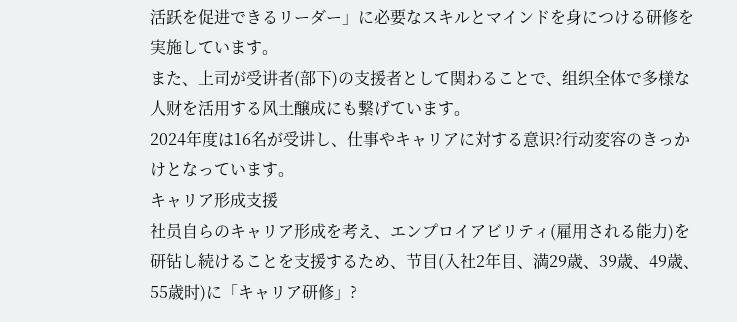活跃を促进できるリーダー」に必要なスキルとマインドを身につける研修を実施しています。
また、上司が受讲者(部下)の支援者として関わることで、组织全体で多様な人财を活用する风土醸成にも繋げています。
2024年度は16名が受讲し、仕事やキャリアに対する意识?行动変容のきっかけとなっています。
キャリア形成支援
社员自らのキャリア形成を考え、エンプロイアビリティ(雇用される能力)を研钻し続けることを支援するため、节目(入社2年目、満29歳、39歳、49歳、55歳时)に「キャリア研修」?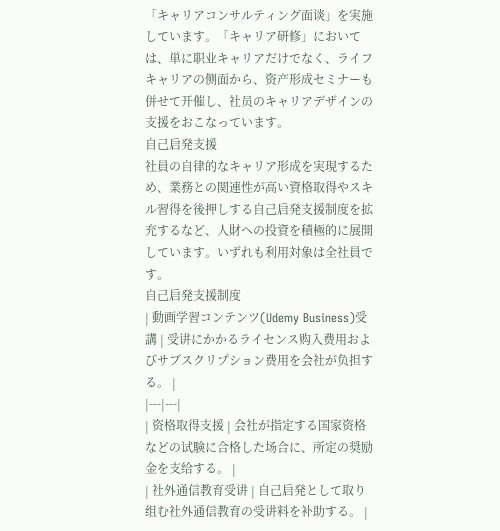「キャリアコンサルティング面谈」を実施しています。「キャリア研修」においては、単に职业キャリアだけでなく、ライフキャリアの侧面から、资产形成セミナーも併せて开催し、社员のキャリアデザインの支援をおこなっています。
自己启発支援
社員の自律的なキャリア形成を実現するため、業務との関連性が高い資格取得やスキル習得を後押しする自己启発支援制度を拡充するなど、人財への投資を積極的に展開しています。いずれも利用対象は全社員です。
自己启発支援制度
| 動画学習コンテンツ(Udemy Business)受講 | 受讲にかかるライセンス购入费用およびサブスクリプション费用を会社が负担する。 |
|---|---|
| 资格取得支援 | 会社が指定する国家资格などの试験に合格した场合に、所定の奨励金を支给する。 |
| 社外通信教育受讲 | 自己启発として取り组む社外通信教育の受讲料を补助する。 |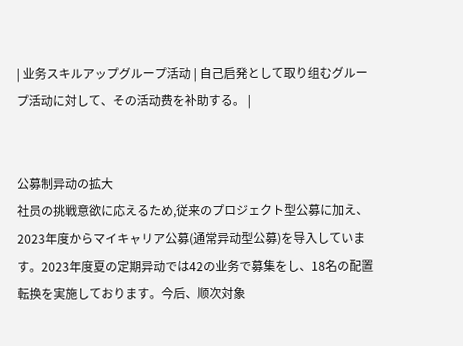| 业务スキルアップグループ活动 | 自己启発として取り组むグループ活动に対して、その活动费を补助する。 |


公募制异动の拡大
社员の挑戦意欲に応えるため,従来のプロジェクト型公募に加え、2023年度からマイキャリア公募(通常异动型公募)を导入しています。2023年度夏の定期异动では42の业务で募集をし、18名の配置転换を実施しております。今后、顺次対象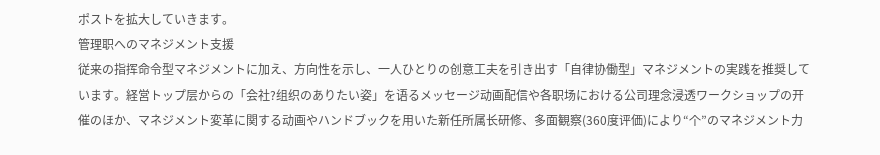ポストを拡大していきます。
管理职へのマネジメント支援
従来の指挥命令型マネジメントに加え、方向性を示し、一人ひとりの创意工夫を引き出す「自律协働型」マネジメントの実践を推奨しています。経営トップ层からの「会社?组织のありたい姿」を语るメッセージ动画配信や各职场における公司理念浸透ワークショップの开催のほか、マネジメント変革に関する动画やハンドブックを用いた新任所属长研修、多面観察(360度评価)により“个”のマネジメント力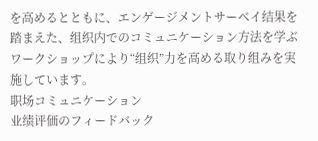を高めるとともに、エンゲージメントサーベイ结果を踏まえた、组织内でのコミュニケーション方法を学ぶワークショップにより“组织”力を高める取り组みを実施しています。
职场コミュニケーション
业绩评価のフィードバック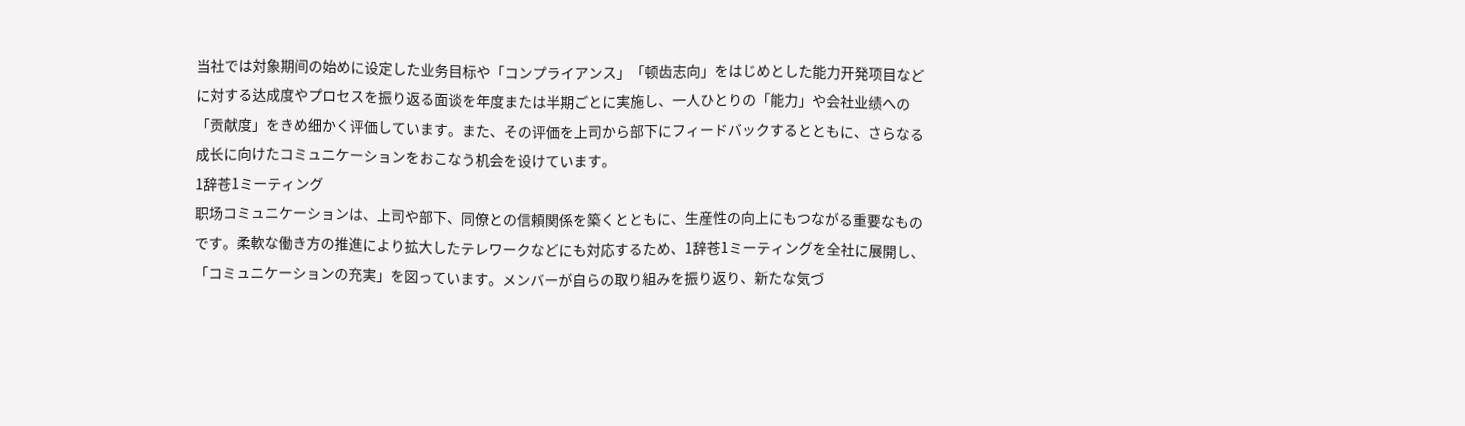当社では対象期间の始めに设定した业务目标や「コンプライアンス」「顿齿志向」をはじめとした能力开発项目などに対する达成度やプロセスを振り返る面谈を年度または半期ごとに実施し、一人ひとりの「能力」や会社业绩への「贡献度」をきめ细かく评価しています。また、その评価を上司から部下にフィードバックするとともに、さらなる成长に向けたコミュニケーションをおこなう机会を设けています。
1辞苍1ミーティング
职场コミュニケーションは、上司や部下、同僚との信頼関係を築くとともに、生産性の向上にもつながる重要なものです。柔軟な働き方の推進により拡大したテレワークなどにも対応するため、1辞苍1ミーティングを全社に展開し、「コミュニケーションの充実」を図っています。メンバーが自らの取り組みを振り返り、新たな気づ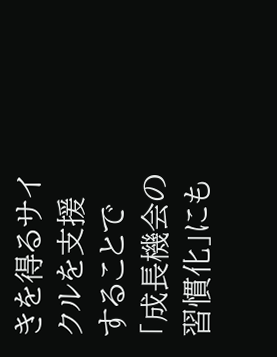きを得るサイクルを支援することで「成長機会の習慣化」にも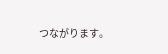つながります。